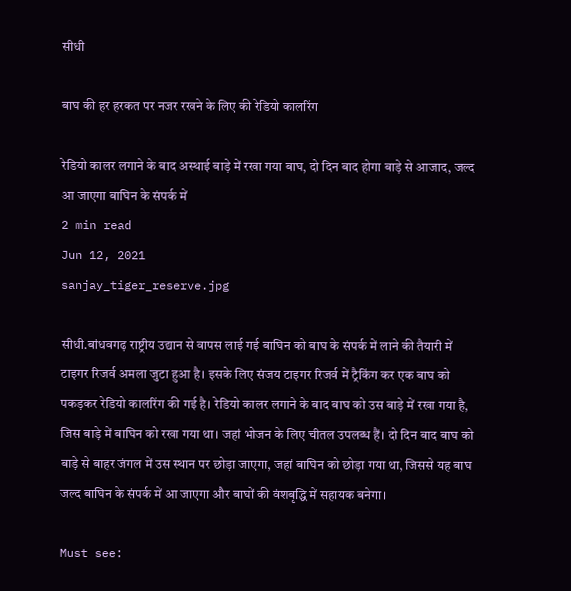सीधी

बाघ की हर हरकत पर नजर रखने के लिए की रेडियो कालरिंग

रेडियो कालर लगाने के बाद अस्थाई बाड़े में रखा गया बाघ, दो दिन बाद होगा बाड़े से आजाद, जल्द आ जाएगा बाघिन के संपर्क में
2 min read
Jun 12, 2021
sanjay_tiger_reserve.jpg

सीधी.बांधवगढ़ राष्ट्रीय उद्यान से वापस लाई गई बाघिन को बाघ के संपर्क में लाने की तैयारी में टाइगर रिजर्व अमला जुटा हुआ है। इसके लिए संजय टाइगर रिजर्व में ट्रैकिंग कर एक बाघ को पकड़कर रेडियो कालरिंग की गई है। रेडियो कालर लगाने के बाद बाघ को उस बाड़े में रखा गया है, जिस बाड़े में बाघिन को रखा गया था। जहां भोजन के लिए चीतल उपलब्ध हैं। दो दिन बाद बाघ को बाड़े से बाहर जंगल में उस स्थान पर छोड़ा जाएगा, जहां बाघिन को छोड़ा गया था, जिससे यह बाघ जल्द बाघिन के संपर्क में आ जाएगा और बाघों की वंशबृद्धि में सहायक बनेगा।

Must see: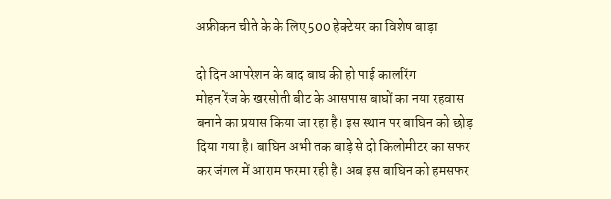अफ्रीकन चीते के के लिए 500 हेक्टेयर का विशेष बाड़ा

दो दिन आपरेशन के बाद बाघ की हो पाई कालरिंग
मोहन रेंज के खरसोती बीट के आसपास बाघों का नया रहवास बनाने का प्रयास किया जा रहा है। इस स्थान पर बाघिन को छोड़ दिया गया है। बाघिन अभी तक बाड़े से दो किलोमीटर का सफर कर जंगल में आराम फरमा रही है। अब इस बाघिन को हमसफर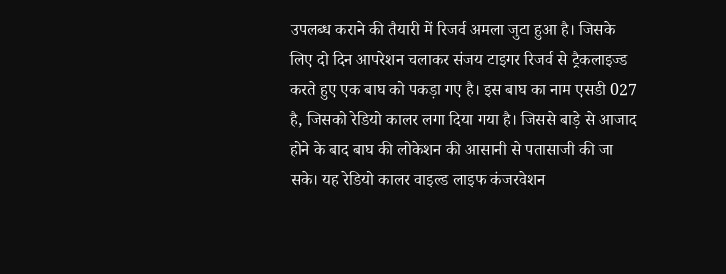उपलब्ध कराने की तैयारी में रिजर्व अमला जुटा हुआ है। जिसके लिए दो दिन आपरेशन चलाकर संजय टाइगर रिजर्व से ट्रैकलाइज्ड करते हुए एक बाघ को पकड़ा गए है। इस बाघ का नाम एसडी 027 है, जिसको रेडियो कालर लगा दिया गया है। जिससे बाड़े से आजाद होने के बाद बाघ की लोकेशन की आसानी से पतासाजी की जा सके। यह रेडियो कालर वाइल्ड लाइफ कंजरवेशन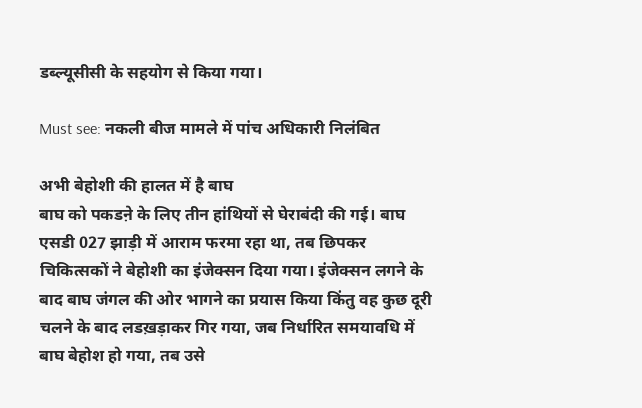डब्ल्यूसीसी के सहयोग से किया गया।

Must see: नकली बीज मामले में पांच अधिकारी निलंबित

अभी बेहोशी की हालत में है बाघ
बाघ को पकडऩे के लिए तीन हांथियों से घेराबंदी की गई। बाघ एसडी 027 झाड़ी में आराम फरमा रहा था, तब छिपकर चिकित्सकों ने बेहोशी का इंजेक्सन दिया गया। इंजेक्सन लगने के बाद बाघ जंगल की ओर भागने का प्रयास किया किंतु वह कुछ दूरी चलने के बाद लडख़ड़ाकर गिर गया, जब निर्धारित समयावधि में बाघ बेहोश हो गया, तब उसे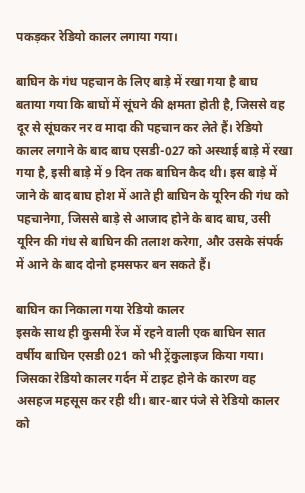पकड़कर रेडियो कालर लगाया गया।

बाघिन के गंध पहचान के लिए बाड़े में रखा गया है बाघ
बताया गया कि बाघों में सूंघने की क्षमता होती है, जिससे वह दूर से सूंघकर नर व मादा की पहचान कर लेते हैं। रेडियो कालर लगाने के बाद बाघ एसडी-027 को अस्थाई बाड़े में रखा गया है, इसी बाड़े में 9 दिन तक बाघिन कैद थी। इस बाड़े में जाने के बाद बाघ होश में आते ही बाघिन के यूरिन की गंध को पहचानेगा, जिससे बाड़े से आजाद होने के बाद बाघ, उसी यूरिन की गंध से बाघिन की तलाश करेगा, और उसके संपर्क में आने के बाद दोनो हमसफर बन सकते हैं।

बाघिन का निकाला गया रेडियो कालर
इसके साथ ही कुसमी रेंज में रहने वाली एक बाघिन सात वर्षीय बाघिन एसडी 021 को भी ट्रेंकुलाइज किया गया। जिसका रेडियो कालर गर्दन में टाइट होने के कारण वह असहज महसूस कर रही थी। बार-बार पंजे से रेडियो कालर को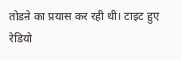तोडऩे का प्रयास कर रही थी। टाइट हुए रेडियो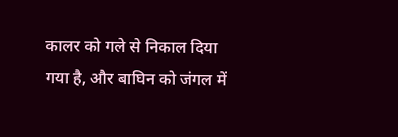कालर को गले से निकाल दिया गया है, और बाघिन को जंगल में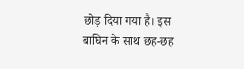छोड़ दिया गया है। इस बाघिन के साथ छह-छह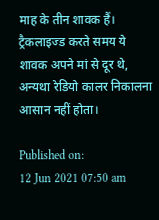माह के तीन शावक हैं। ट्रैकलाइज्ड करते समय ये शावक अपने मां से दूर थे, अन्यथा रेडियो कालर निकालना आसान नहीं होता।

Published on:
12 Jun 2021 07:50 am